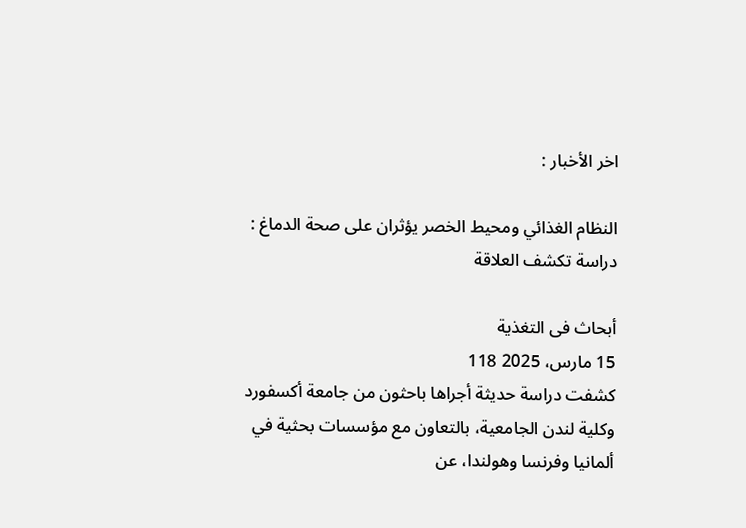اخر الأخبار :

النظام الغذائي ومحيط الخصر يؤثران على صحة الدماغ : دراسة تكشف العلاقة

أبحاث فى التغذية
15 مارس، 2025 118
كشفت دراسة حديثة أجراها باحثون من جامعة أكسفورد وكلية لندن الجامعية، بالتعاون مع مؤسسات بحثية في ألمانيا وفرنسا وهولندا، عن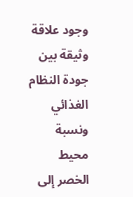وجود علاقة وثيقة بين جودة النظام الغذائي ونسبة محيط الخصر إلى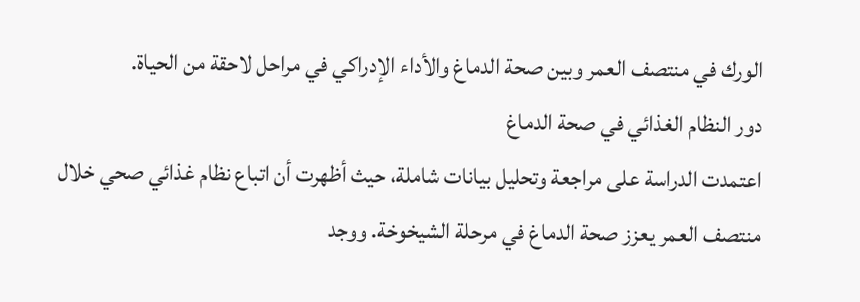الورك في منتصف العمر وبين صحة الدماغ والأداء الإدراكي في مراحل لاحقة من الحياة.
دور النظام الغذائي في صحة الدماغ
اعتمدت الدراسة على مراجعة وتحليل بيانات شاملة، حيث أظهرت أن اتباع نظام غذائي صحي خلال منتصف العمر يعزز صحة الدماغ في مرحلة الشيخوخة. ووجد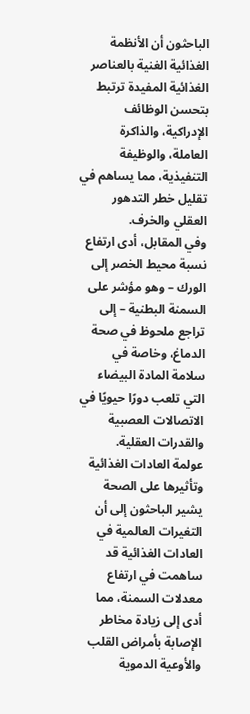الباحثون أن الأنظمة الغذائية الغنية بالعناصر الغذائية المفيدة ترتبط بتحسن الوظائف الإدراكية، والذاكرة العاملة، والوظيفة التنفيذية، مما يساهم في تقليل خطر التدهور العقلي والخرف.
وفي المقابل، أدى ارتفاع نسبة محيط الخصر إلى الورك – وهو مؤشر على السمنة البطنية – إلى تراجع ملحوظ في صحة الدماغ، وخاصة في سلامة المادة البيضاء التي تلعب دورًا حيويًا في الاتصالات العصبية والقدرات العقلية.
عولمة العادات الغذائية وتأثيرها على الصحة
يشير الباحثون إلى أن التغيرات العالمية في العادات الغذائية قد ساهمت في ارتفاع معدلات السمنة، مما أدى إلى زيادة مخاطر الإصابة بأمراض القلب والأوعية الدموية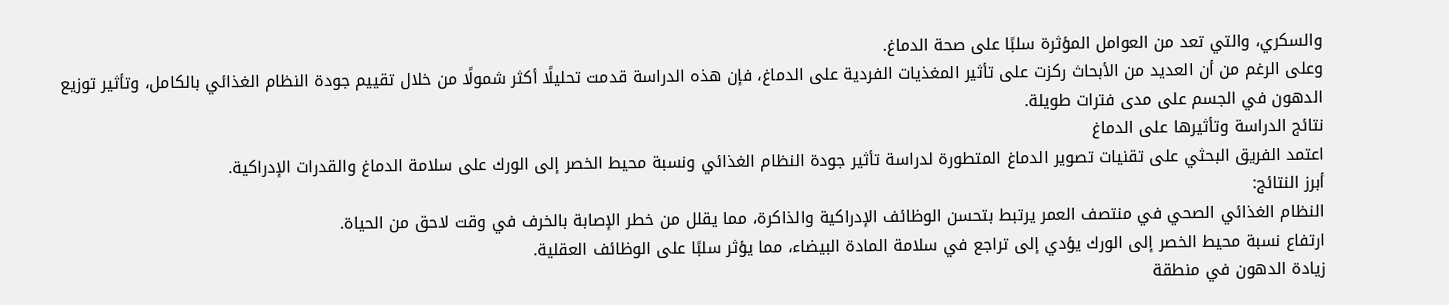والسكري، والتي تعد من العوامل المؤثرة سلبًا على صحة الدماغ.
وعلى الرغم من أن العديد من الأبحاث ركزت على تأثير المغذيات الفردية على الدماغ، فإن هذه الدراسة قدمت تحليلًا أكثر شمولًا من خلال تقييم جودة النظام الغذائي بالكامل، وتأثير توزيع الدهون في الجسم على مدى فترات طويلة.
نتائج الدراسة وتأثيرها على الدماغ
اعتمد الفريق البحثي على تقنيات تصوير الدماغ المتطورة لدراسة تأثير جودة النظام الغذائي ونسبة محيط الخصر إلى الورك على سلامة الدماغ والقدرات الإدراكية.
أبرز النتائج:
النظام الغذائي الصحي في منتصف العمر يرتبط بتحسن الوظائف الإدراكية والذاكرة، مما يقلل من خطر الإصابة بالخرف في وقت لاحق من الحياة.
ارتفاع نسبة محيط الخصر إلى الورك يؤدي إلى تراجع في سلامة المادة البيضاء، مما يؤثر سلبًا على الوظائف العقلية.
زيادة الدهون في منطقة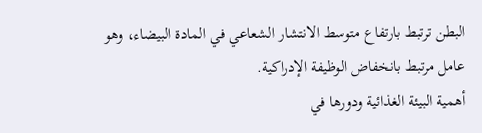البطن ترتبط بارتفاع متوسط الانتشار الشعاعي في المادة البيضاء، وهو عامل مرتبط بانخفاض الوظيفة الإدراكية.
أهمية البيئة الغذائية ودورها في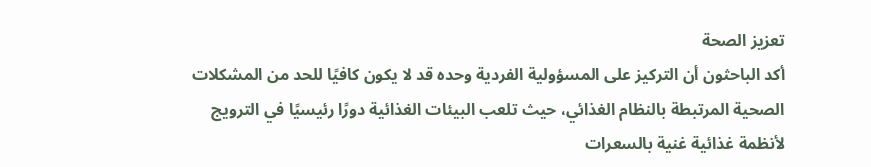تعزيز الصحة
أكد الباحثون أن التركيز على المسؤولية الفردية وحده قد لا يكون كافيًا للحد من المشكلات الصحية المرتبطة بالنظام الغذائي، حيث تلعب البيئات الغذائية دورًا رئيسيًا في الترويج لأنظمة غذائية غنية بالسعرات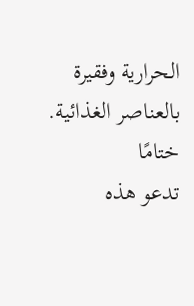الحرارية وفقيرة بالعناصر الغذائية.
ختامًا
تدعو هذه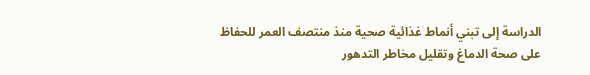الدراسة إلى تبني أنماط غذائية صحية منذ منتصف العمر للحفاظ على صحة الدماغ وتقليل مخاطر التدهور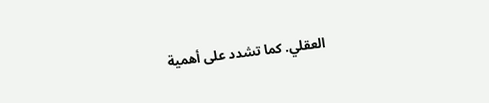العقلي. كما تشدد على أهمية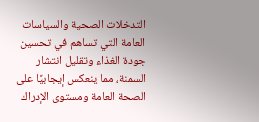التدخلات الصحية والسياسات العامة التي تساهم في تحسين جودة الغذاء وتقليل انتشار السمنة، مما ينعكس إيجابيًا على الصحة العامة ومستوى الإدراك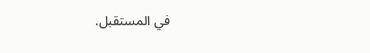في المستقبل.